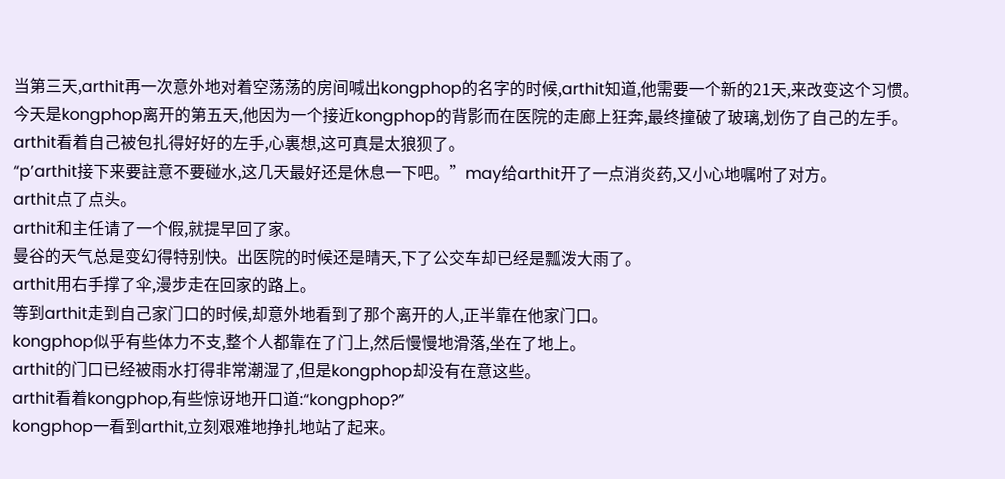当第三天,arthit再一次意外地对着空荡荡的房间喊出kongphop的名字的时候,arthit知道,他需要一个新的21天,来改变这个习惯。
今天是kongphop离开的第五天,他因为一个接近kongphop的背影而在医院的走廊上狂奔,最终撞破了玻璃,划伤了自己的左手。
arthit看着自己被包扎得好好的左手,心裏想,这可真是太狼狈了。
“p’arthit接下来要註意不要碰水,这几天最好还是休息一下吧。”may给arthit开了一点消炎药,又小心地嘱咐了对方。
arthit点了点头。
arthit和主任请了一个假,就提早回了家。
曼谷的天气总是变幻得特别快。出医院的时候还是晴天,下了公交车却已经是瓢泼大雨了。
arthit用右手撑了伞,漫步走在回家的路上。
等到arthit走到自己家门口的时候,却意外地看到了那个离开的人,正半靠在他家门口。
kongphop似乎有些体力不支,整个人都靠在了门上,然后慢慢地滑落,坐在了地上。
arthit的门口已经被雨水打得非常潮湿了,但是kongphop却没有在意这些。
arthit看着kongphop,有些惊讶地开口道:“kongphop?”
kongphop一看到arthit,立刻艰难地挣扎地站了起来。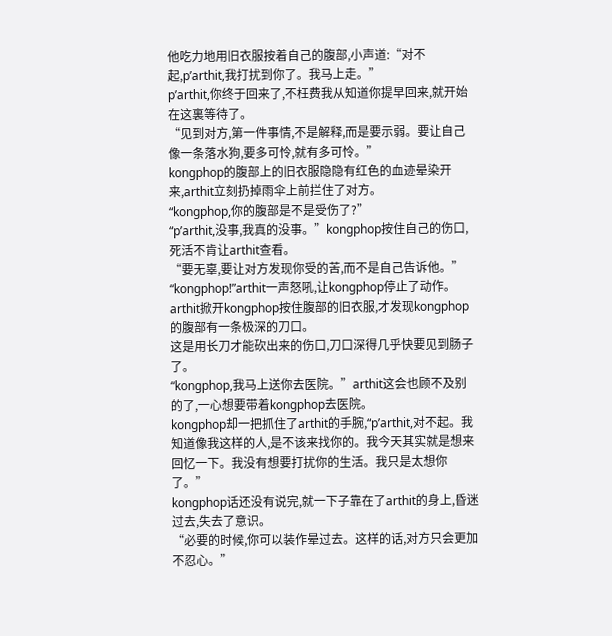他吃力地用旧衣服按着自己的腹部,小声道:“对不起,p’arthit,我打扰到你了。我马上走。”
p’arthit,你终于回来了,不枉费我从知道你提早回来,就开始在这裏等待了。
“见到对方,第一件事情,不是解释,而是要示弱。要让自己像一条落水狗,要多可怜,就有多可怜。”
kongphop的腹部上的旧衣服隐隐有红色的血迹晕染开来,arthit立刻扔掉雨伞上前拦住了对方。
“kongphop,你的腹部是不是受伤了?”
“p’arthit,没事,我真的没事。”kongphop按住自己的伤口,死活不肯让arthit查看。
“要无辜,要让对方发现你受的苦,而不是自己告诉他。”
“kongphop!”arthit一声怒吼,让kongphop停止了动作。
arthit掀开kongphop按住腹部的旧衣服,才发现kongphop的腹部有一条极深的刀口。
这是用长刀才能砍出来的伤口,刀口深得几乎快要见到肠子了。
“kongphop,我马上送你去医院。”arthit这会也顾不及别的了,一心想要带着kongphop去医院。
kongphop却一把抓住了arthit的手腕,“p’arthit,对不起。我知道像我这样的人,是不该来找你的。我今天其实就是想来回忆一下。我没有想要打扰你的生活。我只是太想你了。”
kongphop话还没有说完,就一下子靠在了arthit的身上,昏迷过去,失去了意识。
“必要的时候,你可以装作晕过去。这样的话,对方只会更加不忍心。”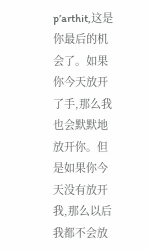p’arthit,这是你最后的机会了。如果你今天放开了手,那么我也会默默地放开你。但是如果你今天没有放开我,那么以后我都不会放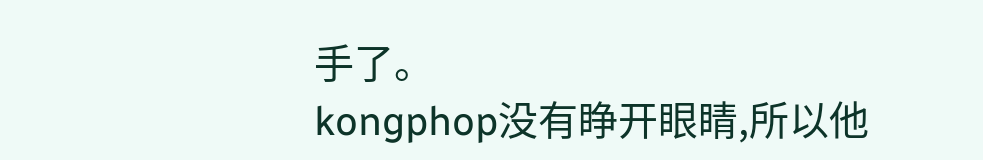手了。
kongphop没有睁开眼睛,所以他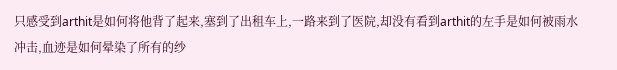只感受到arthit是如何将他背了起来,塞到了出租车上,一路来到了医院,却没有看到arthit的左手是如何被雨水冲击,血迹是如何晕染了所有的纱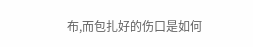布,而包扎好的伤口是如何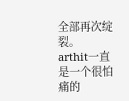全部再次绽裂。
arthit一直是一个很怕痛的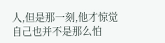人,但是那一刻,他才惊觉自己也并不是那么怕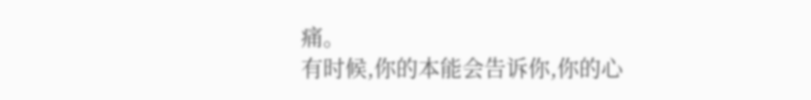痛。
有时候,你的本能会告诉你,你的心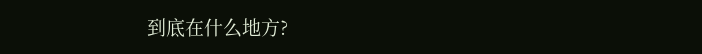到底在什么地方?